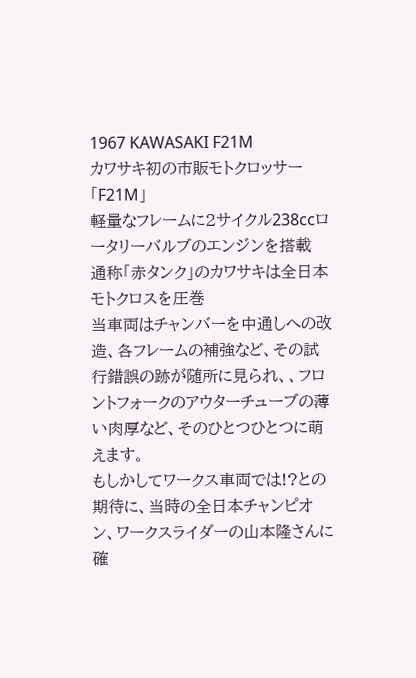1967 KAWASAKI F21M
カワサキ初の市販モトクロッサー 「F21M」
軽量なフレームに2サイクル238ccロータリーバルブのエンジンを搭載
通称「赤タンク」のカワサキは全日本モトクロスを圧巻
当車両はチャンバーを中通しへの改造、各フレームの補強など、その試行錯誤の跡が随所に見られ、、フロントフォークのアウターチューブの薄い肉厚など、そのひとつひとつに萌えます。
もしかしてワークス車両では!?との期待に、当時の全日本チャンピオン、ワークスライダーの山本隆さんに確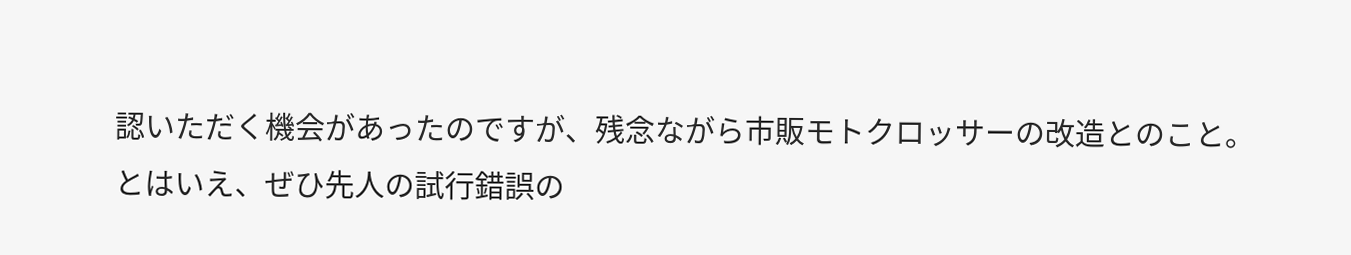認いただく機会があったのですが、残念ながら市販モトクロッサーの改造とのこと。
とはいえ、ぜひ先人の試行錯誤の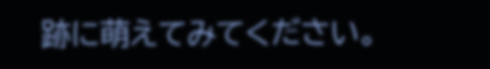跡に萌えてみてください。